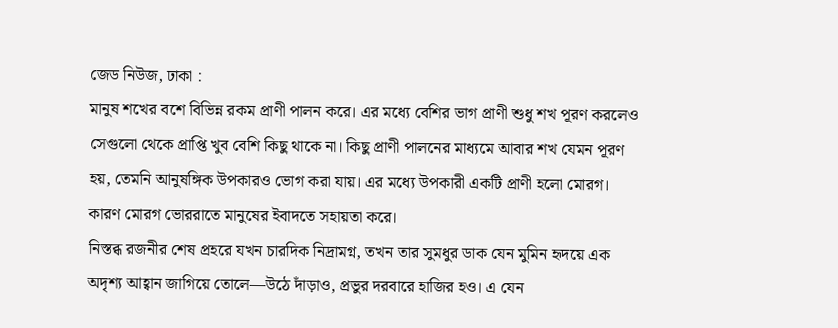জেড নিউজ, ঢাকা :
মানুষ শখের বশে বিভিন্ন রকম প্রাণী পালন করে। এর মধ্যে বেশির ভাগ প্রাণী শুধু শখ পূরণ করলেও সেগুলো থেকে প্রাপ্তি খুব বেশি কিছু থাকে না। কিছু প্রাণী পালনের মাধ্যমে আবার শখ যেমন পূরণ হয়, তেমনি আনুষঙ্গিক উপকারও ভোগ করা যায়। এর মধ্যে উপকারী একটি প্রাণী হলো মোরগ।
কারণ মোরগ ভোররাতে মানুষের ইবাদতে সহায়তা করে।
নিস্তব্ধ রজনীর শেষ প্রহরে যখন চারদিক নিদ্রামগ্ন, তখন তার সুমধুর ডাক যেন মুমিন হৃদয়ে এক অদৃশ্য আহ্বান জাগিয়ে তোলে—উঠে দাঁড়াও, প্রভুর দরবারে হাজির হও। এ যেন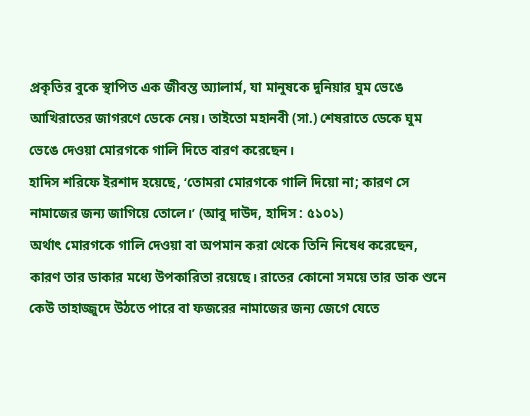প্রকৃতির বুকে স্থাপিত এক জীবন্ত অ্যালার্ম, যা মানুষকে দুনিয়ার ঘুম ভেঙে আখিরাতের জাগরণে ডেকে নেয়। তাইতো মহানবী (সা.) শেষরাতে ডেকে ঘুম ভেঙে দেওয়া মোরগকে গালি দিতে বারণ করেছেন।
হাদিস শরিফে ইরশাদ হয়েছে, ‘তোমরা মোরগকে গালি দিয়ো না; কারণ সে নামাজের জন্য জাগিয়ে তোলে।’ (আবু দাউদ, হাদিস : ৫১০১)
অর্থাৎ মোরগকে গালি দেওয়া বা অপমান করা থেকে তিনি নিষেধ করেছেন, কারণ তার ডাকার মধ্যে উপকারিতা রয়েছে। রাতের কোনো সময়ে তার ডাক শুনে কেউ তাহাজ্জুদে উঠতে পারে বা ফজরের নামাজের জন্য জেগে যেতে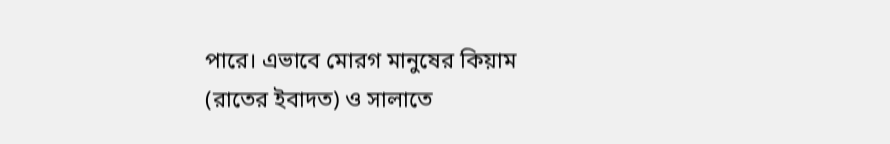পারে। এভাবে মোরগ মানুষের কিয়াম (রাতের ইবাদত) ও সালাতে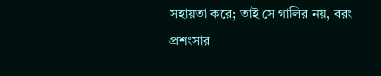সহায়তা করে; তাই সে গালির নয়, বরং প্রশংসার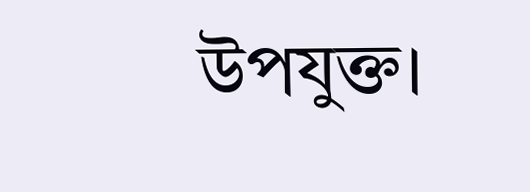উপযুক্ত।